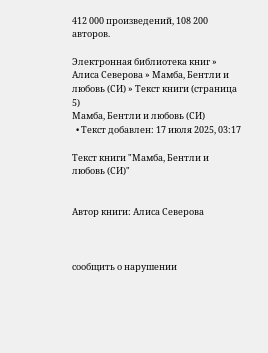412 000 произведений, 108 200 авторов.

Электронная библиотека книг » Алиса Северова » Мамба, Бентли и любовь (СИ) » Текст книги (страница 5)
Мамба, Бентли и любовь (СИ)
  • Текст добавлен: 17 июля 2025, 03:17

Текст книги "Мамба, Бентли и любовь (СИ)"


Автор книги: Алиса Северова



сообщить о нарушении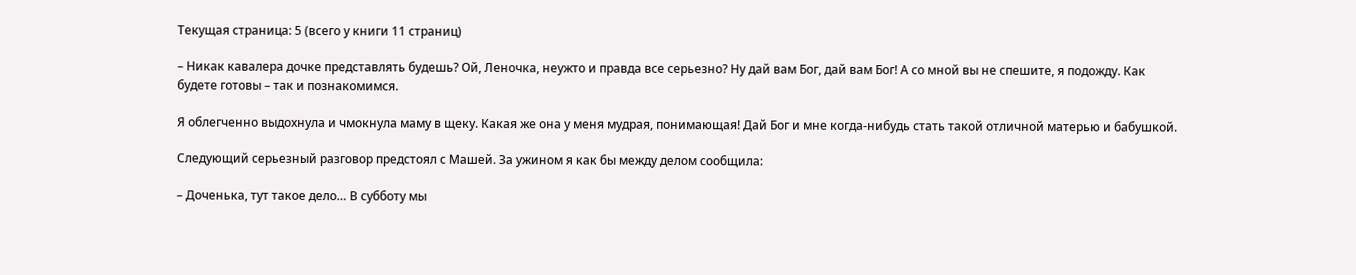Текущая страница: 5 (всего у книги 11 страниц)

– Никак кавалера дочке представлять будешь? Ой, Леночка, неужто и правда все серьезно? Ну дай вам Бог, дай вам Бог! А со мной вы не спешите, я подожду. Как будете готовы – так и познакомимся.

Я облегченно выдохнула и чмокнула маму в щеку. Какая же она у меня мудрая, понимающая! Дай Бог и мне когда-нибудь стать такой отличной матерью и бабушкой.

Следующий серьезный разговор предстоял с Машей. За ужином я как бы между делом сообщила:

– Доченька, тут такое дело… В субботу мы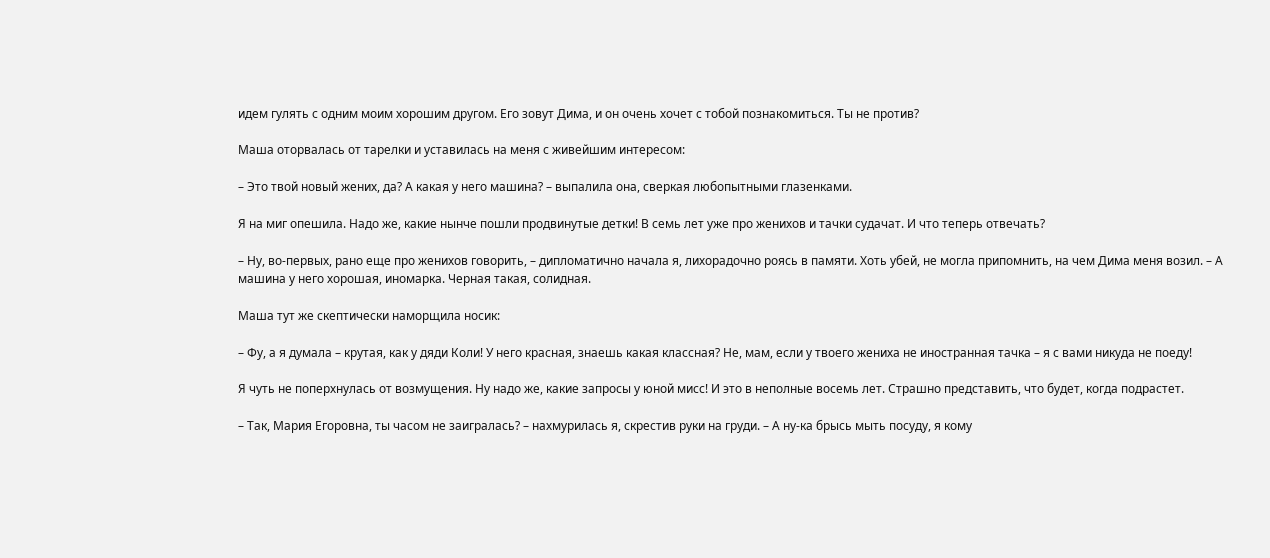идем гулять с одним моим хорошим другом. Его зовут Дима, и он очень хочет с тобой познакомиться. Ты не против?

Маша оторвалась от тарелки и уставилась на меня с живейшим интересом:

– Это твой новый жених, да? А какая у него машина? – выпалила она, сверкая любопытными глазенками.

Я на миг опешила. Надо же, какие нынче пошли продвинутые детки! В семь лет уже про женихов и тачки судачат. И что теперь отвечать?

– Ну, во-первых, рано еще про женихов говорить, – дипломатично начала я, лихорадочно роясь в памяти. Хоть убей, не могла припомнить, на чем Дима меня возил. – А машина у него хорошая, иномарка. Черная такая, солидная.

Маша тут же скептически наморщила носик:

– Фу, а я думала – крутая, как у дяди Коли! У него красная, знаешь какая классная? Не, мам, если у твоего жениха не иностранная тачка – я с вами никуда не поеду!

Я чуть не поперхнулась от возмущения. Ну надо же, какие запросы у юной мисс! И это в неполные восемь лет. Страшно представить, что будет, когда подрастет.

– Так, Мария Егоровна, ты часом не заигралась? – нахмурилась я, скрестив руки на груди. – А ну-ка брысь мыть посуду, я кому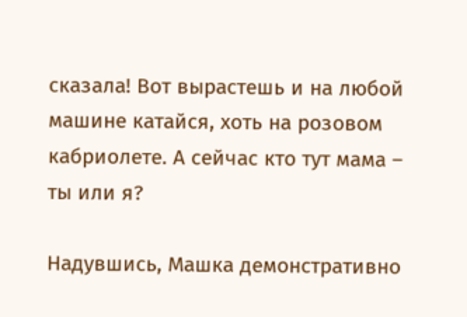сказала! Вот вырастешь и на любой машине катайся, хоть на розовом кабриолете. А сейчас кто тут мама – ты или я?

Надувшись, Машка демонстративно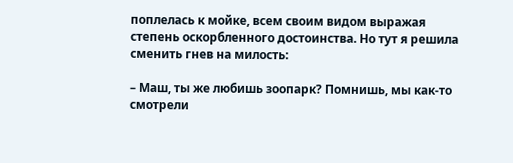поплелась к мойке, всем своим видом выражая степень оскорбленного достоинства. Но тут я решила сменить гнев на милость:

– Маш, ты же любишь зоопарк? Помнишь, мы как-то смотрели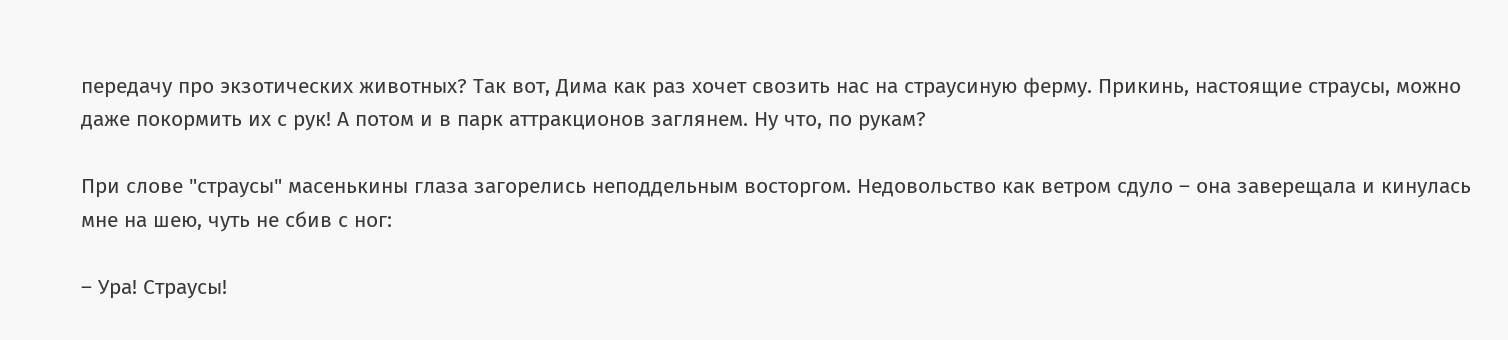передачу про экзотических животных? Так вот, Дима как раз хочет свозить нас на страусиную ферму. Прикинь, настоящие страусы, можно даже покормить их с рук! А потом и в парк аттракционов заглянем. Ну что, по рукам?

При слове "страусы" масенькины глаза загорелись неподдельным восторгом. Недовольство как ветром сдуло – она заверещала и кинулась мне на шею, чуть не сбив с ног:

– Ура! Страусы!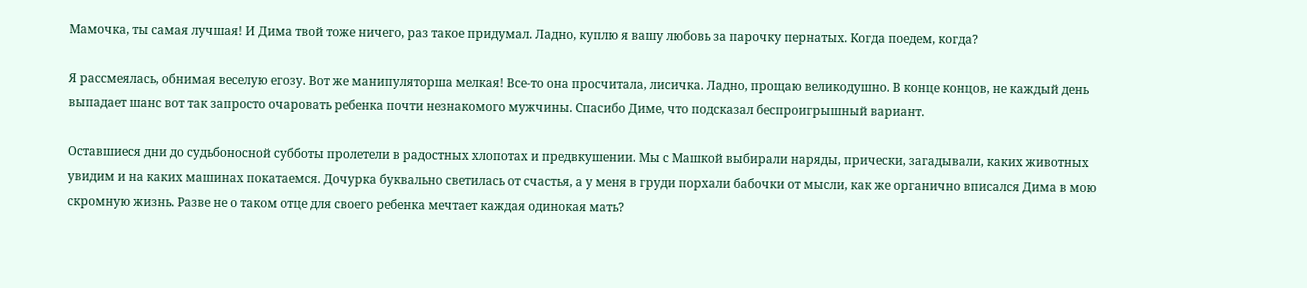Мамочка, ты самая лучшая! И Дима твой тоже ничего, раз такое придумал. Ладно, куплю я вашу любовь за парочку пернатых. Когда поедем, когда?

Я рассмеялась, обнимая веселую егозу. Вот же манипуляторша мелкая! Все-то она просчитала, лисичка. Ладно, прощаю великодушно. В конце концов, не каждый день выпадает шанс вот так запросто очаровать ребенка почти незнакомого мужчины. Спасибо Диме, что подсказал беспроигрышный вариант.

Оставшиеся дни до судьбоносной субботы пролетели в радостных хлопотах и предвкушении. Мы с Машкой выбирали наряды, прически, загадывали, каких животных увидим и на каких машинах покатаемся. Дочурка буквально светилась от счастья, а у меня в груди порхали бабочки от мысли, как же органично вписался Дима в мою скромную жизнь. Разве не о таком отце для своего ребенка мечтает каждая одинокая мать?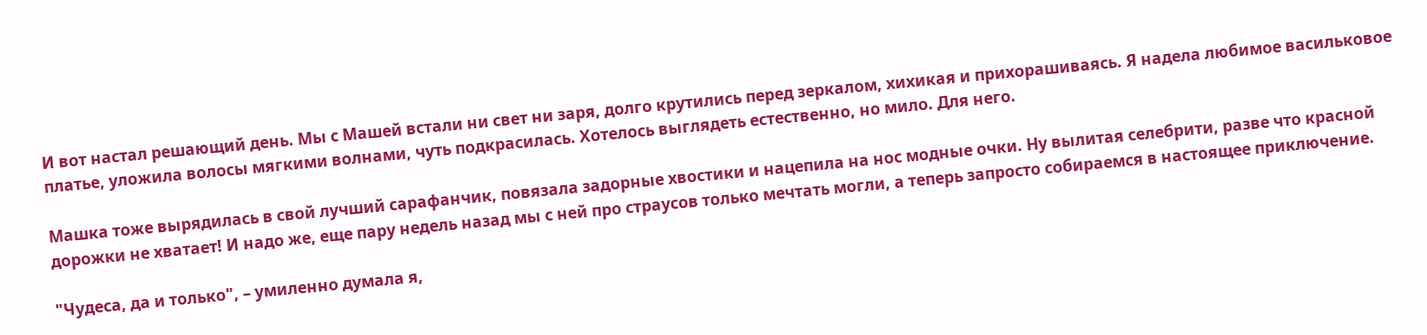И вот настал решающий день. Мы с Машей встали ни свет ни заря, долго крутились перед зеркалом, хихикая и прихорашиваясь. Я надела любимое васильковое платье, уложила волосы мягкими волнами, чуть подкрасилась. Хотелось выглядеть естественно, но мило. Для него.

Машка тоже вырядилась в свой лучший сарафанчик, повязала задорные хвостики и нацепила на нос модные очки. Ну вылитая селебрити, разве что красной дорожки не хватает! И надо же, еще пару недель назад мы с ней про страусов только мечтать могли, а теперь запросто собираемся в настоящее приключение.

"Чудеса, да и только", – умиленно думала я,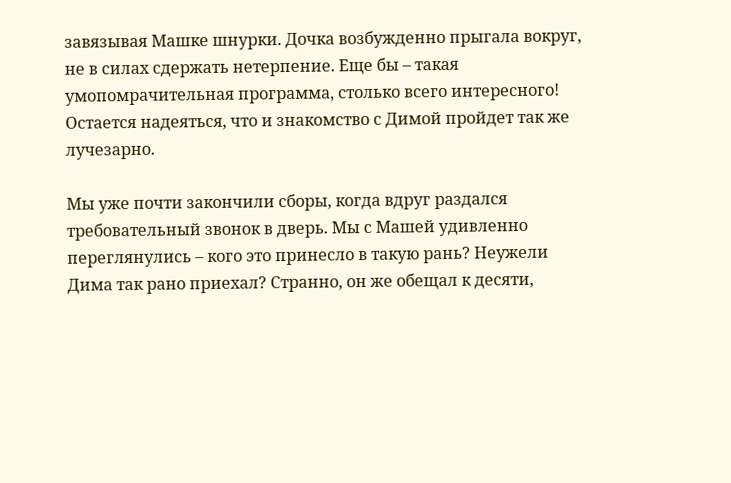завязывая Машке шнурки. Дочка возбужденно прыгала вокруг, не в силах сдержать нетерпение. Еще бы – такая умопомрачительная программа, столько всего интересного! Остается надеяться, что и знакомство с Димой пройдет так же лучезарно.

Мы уже почти закончили сборы, когда вдруг раздался требовательный звонок в дверь. Мы с Машей удивленно переглянулись – кого это принесло в такую рань? Неужели Дима так рано приехал? Странно, он же обещал к десяти,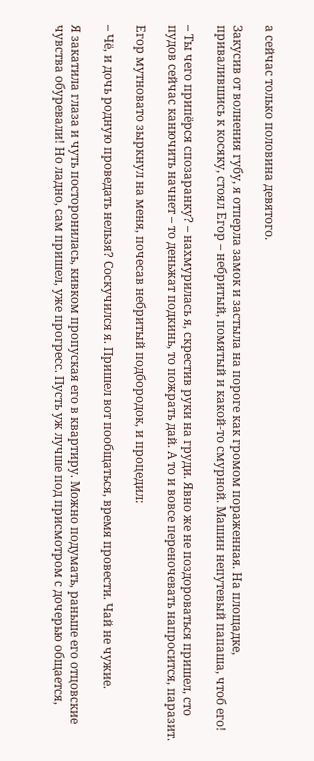а сейчас только половина девятого.

Закусив от волнения губу, я отперла замок и застыла на пороге как громом пораженная. На площадке, привалившись к косяку, стоял Егор – небритый, помятый и какой-то смурной. Машин непутевый папаша, чтоб его!

– Ты чего припёрся спозаранку? – нахмурилась я, скрестив руки на груди. Явно же не поздороваться пришел, сто пудов сейчас канючить начнет – то деньжат подкинь, то пожрать дай. А то и вовсе переночевать напросится, паразит.

Егор мутновато зыркнул на меня, почесав небритый подбородок, и процедил:

– Чё, и дочь родную проведать нельзя? Соскучился я. Пришел вот пообщаться, время провести. Чай не чужие.

Я закатила глаза и чуть посторонилась, кивком пропуская его в квартиру. Можно подумать, раньше его отцовские чувства обуревали! Но ладно, сам пришел, уже прогресс. Пусть уж лучше под присмотром с дочерью общается,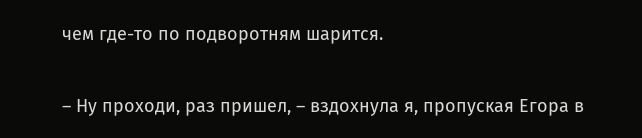чем где-то по подворотням шарится.

– Ну проходи, раз пришел, – вздохнула я, пропуская Егора в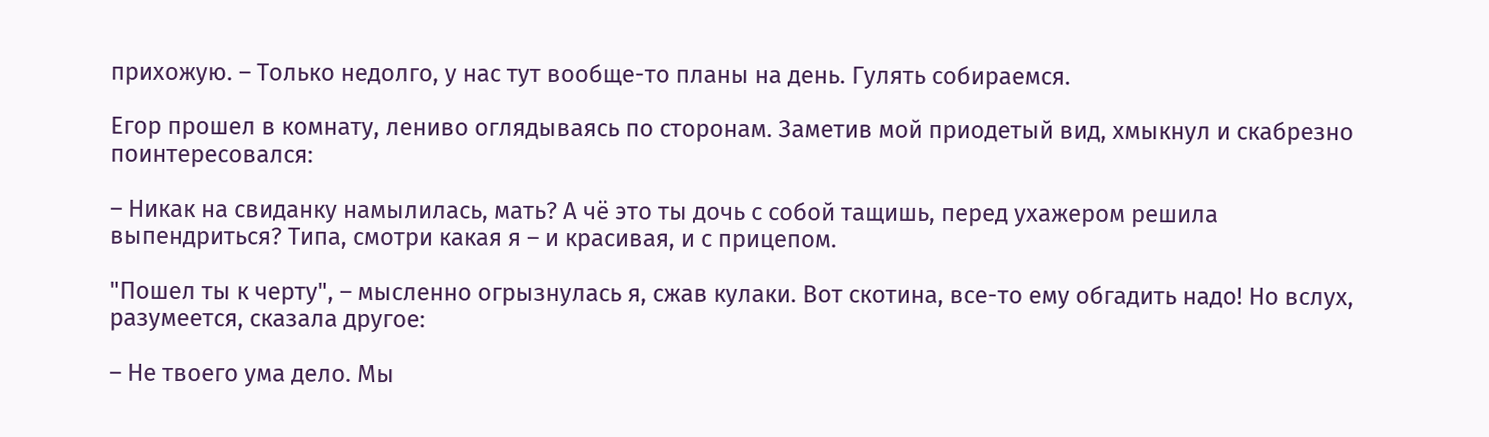прихожую. – Только недолго, у нас тут вообще-то планы на день. Гулять собираемся.

Егор прошел в комнату, лениво оглядываясь по сторонам. Заметив мой приодетый вид, хмыкнул и скабрезно поинтересовался:

– Никак на свиданку намылилась, мать? А чё это ты дочь с собой тащишь, перед ухажером решила выпендриться? Типа, смотри какая я – и красивая, и с прицепом.

"Пошел ты к черту", – мысленно огрызнулась я, сжав кулаки. Вот скотина, все-то ему обгадить надо! Но вслух, разумеется, сказала другое:

– Не твоего ума дело. Мы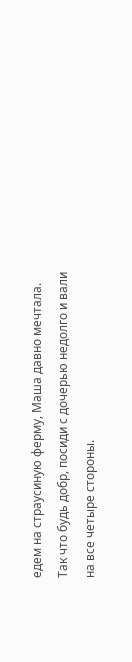едем на страусиную ферму, Маша давно мечтала. Так что будь добр, посиди с дочерью недолго и вали на все четыре стороны.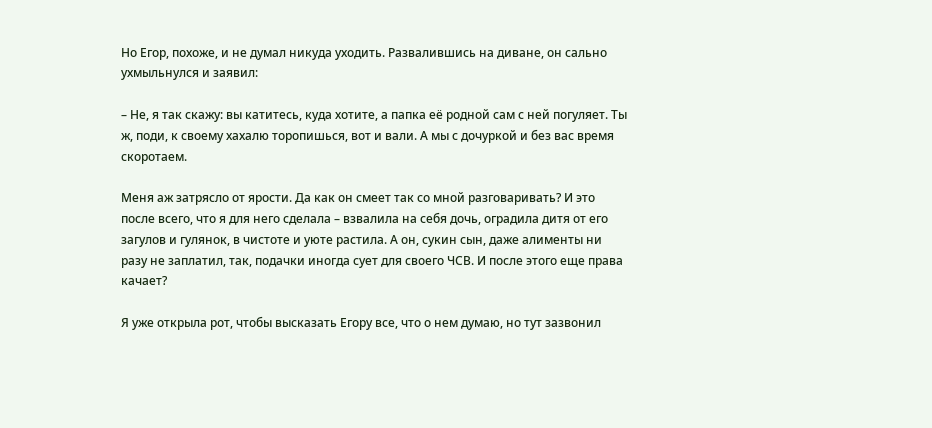Но Егор, похоже, и не думал никуда уходить. Развалившись на диване, он сально ухмыльнулся и заявил:

– Не, я так скажу: вы катитесь, куда хотите, а папка её родной сам с ней погуляет. Ты ж, поди, к своему хахалю торопишься, вот и вали. А мы с дочуркой и без вас время скоротаем.

Меня аж затрясло от ярости. Да как он смеет так со мной разговаривать? И это после всего, что я для него сделала – взвалила на себя дочь, оградила дитя от его загулов и гулянок, в чистоте и уюте растила. А он, сукин сын, даже алименты ни разу не заплатил, так, подачки иногда сует для своего ЧСВ. И после этого еще права качает?

Я уже открыла рот, чтобы высказать Егору все, что о нем думаю, но тут зазвонил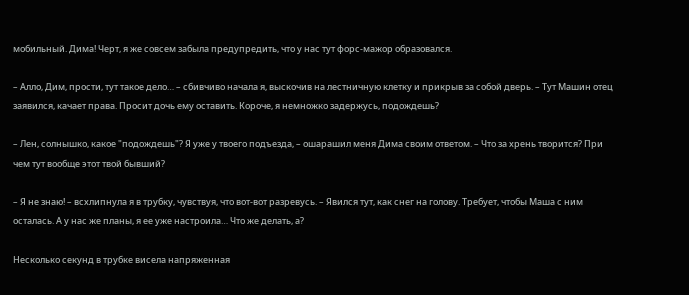мобильный. Дима! Черт, я же совсем забыла предупредить, что у нас тут форс-мажор образовался.

– Алло, Дим, прости, тут такое дело… – сбивчиво начала я, выскочив на лестничную клетку и прикрыв за собой дверь. – Тут Машин отец заявился, качает права. Просит дочь ему оставить. Короче, я немножко задержусь, подождешь?

– Лен, солнышко, какое "подождешь"? Я уже у твоего подъезда, – ошарашил меня Дима своим ответом. – Что за хрень творится? При чем тут вообще этот твой бывший?

– Я не знаю! – всхлипнула я в трубку, чувствуя, что вот-вот разревусь. – Явился тут, как снег на голову. Требует, чтобы Маша с ним осталась. А у нас же планы, я ее уже настроила… Что же делать, а?

Несколько секунд в трубке висела напряженная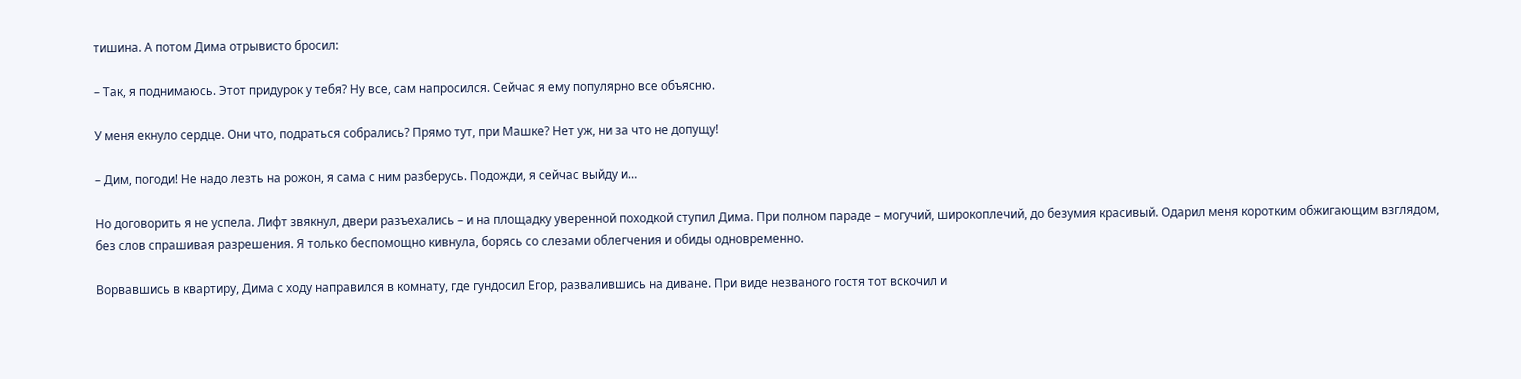тишина. А потом Дима отрывисто бросил:

– Так, я поднимаюсь. Этот придурок у тебя? Ну все, сам напросился. Сейчас я ему популярно все объясню.

У меня екнуло сердце. Они что, подраться собрались? Прямо тут, при Машке? Нет уж, ни за что не допущу!

– Дим, погоди! Не надо лезть на рожон, я сама с ним разберусь. Подожди, я сейчас выйду и…

Но договорить я не успела. Лифт звякнул, двери разъехались – и на площадку уверенной походкой ступил Дима. При полном параде – могучий, широкоплечий, до безумия красивый. Одарил меня коротким обжигающим взглядом, без слов спрашивая разрешения. Я только беспомощно кивнула, борясь со слезами облегчения и обиды одновременно.

Ворвавшись в квартиру, Дима с ходу направился в комнату, где гундосил Егор, развалившись на диване. При виде незваного гостя тот вскочил и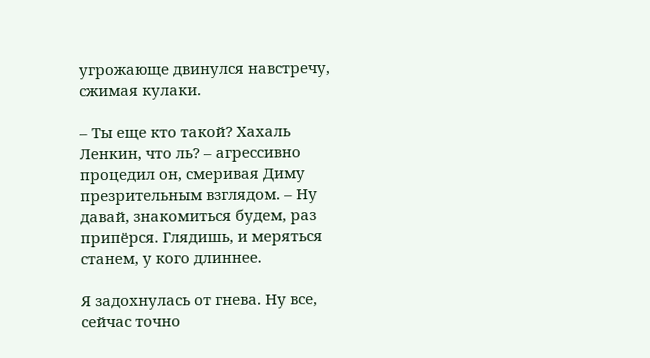угрожающе двинулся навстречу, сжимая кулаки.

– Ты еще кто такой? Хахаль Ленкин, что ль? – агрессивно процедил он, смеривая Диму презрительным взглядом. – Ну давай, знакомиться будем, раз припёрся. Глядишь, и меряться станем, у кого длиннее.

Я задохнулась от гнева. Ну все, сейчас точно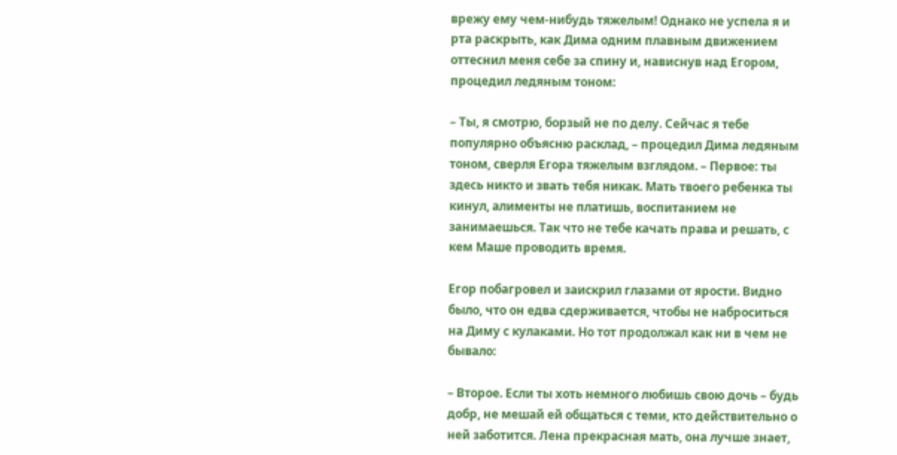врежу ему чем-нибудь тяжелым! Однако не успела я и рта раскрыть, как Дима одним плавным движением оттеснил меня себе за спину и, нависнув над Егором, процедил ледяным тоном:

– Ты, я смотрю, борзый не по делу. Сейчас я тебе популярно объясню расклад, – процедил Дима ледяным тоном, сверля Егора тяжелым взглядом. – Первое: ты здесь никто и звать тебя никак. Мать твоего ребенка ты кинул, алименты не платишь, воспитанием не занимаешься. Так что не тебе качать права и решать, с кем Маше проводить время.

Егор побагровел и заискрил глазами от ярости. Видно было, что он едва сдерживается, чтобы не наброситься на Диму с кулаками. Но тот продолжал как ни в чем не бывало:

– Второе. Если ты хоть немного любишь свою дочь – будь добр, не мешай ей общаться с теми, кто действительно о ней заботится. Лена прекрасная мать, она лучше знает,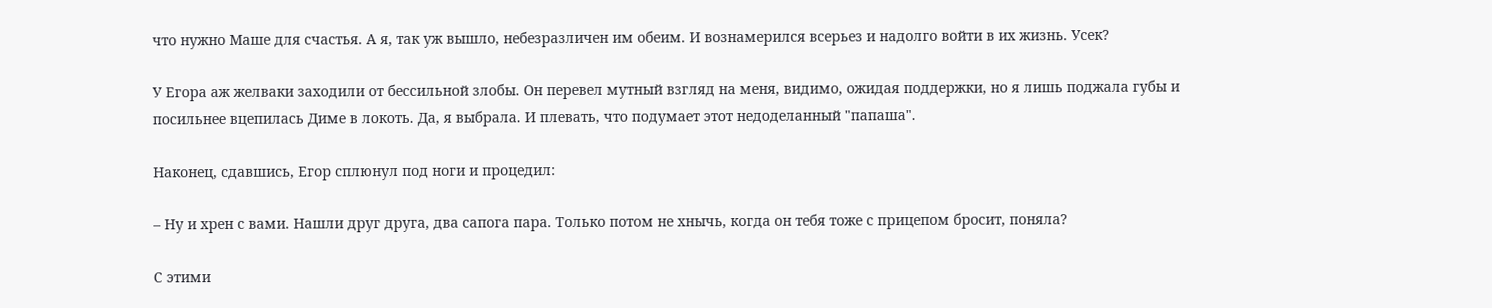что нужно Маше для счастья. А я, так уж вышло, небезразличен им обеим. И вознамерился всерьез и надолго войти в их жизнь. Усек?

У Егора аж желваки заходили от бессильной злобы. Он перевел мутный взгляд на меня, видимо, ожидая поддержки, но я лишь поджала губы и посильнее вцепилась Диме в локоть. Да, я выбрала. И плевать, что подумает этот недоделанный "папаша".

Наконец, сдавшись, Егор сплюнул под ноги и процедил:

– Ну и хрен с вами. Нашли друг друга, два сапога пара. Только потом не хнычь, когда он тебя тоже с прицепом бросит, поняла?

С этими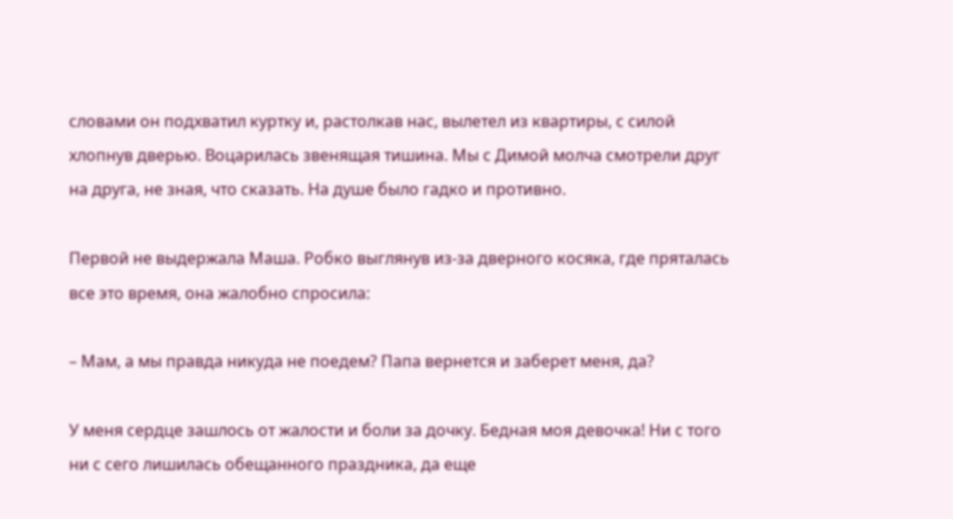словами он подхватил куртку и, растолкав нас, вылетел из квартиры, с силой хлопнув дверью. Воцарилась звенящая тишина. Мы с Димой молча смотрели друг на друга, не зная, что сказать. На душе было гадко и противно.

Первой не выдержала Маша. Робко выглянув из-за дверного косяка, где пряталась все это время, она жалобно спросила:

– Мам, а мы правда никуда не поедем? Папа вернется и заберет меня, да?

У меня сердце зашлось от жалости и боли за дочку. Бедная моя девочка! Ни с того ни с сего лишилась обещанного праздника, да еще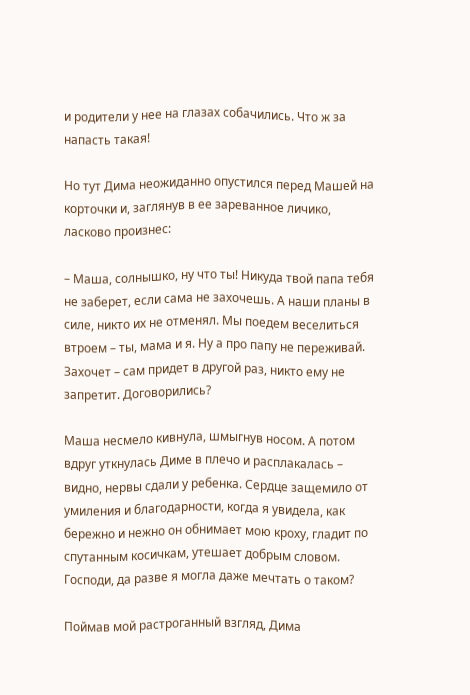и родители у нее на глазах собачились. Что ж за напасть такая!

Но тут Дима неожиданно опустился перед Машей на корточки и, заглянув в ее зареванное личико, ласково произнес:

– Маша, солнышко, ну что ты! Никуда твой папа тебя не заберет, если сама не захочешь. А наши планы в силе, никто их не отменял. Мы поедем веселиться втроем – ты, мама и я. Ну а про папу не переживай. Захочет – сам придет в другой раз, никто ему не запретит. Договорились?

Маша несмело кивнула, шмыгнув носом. А потом вдруг уткнулась Диме в плечо и расплакалась – видно, нервы сдали у ребенка. Сердце защемило от умиления и благодарности, когда я увидела, как бережно и нежно он обнимает мою кроху, гладит по спутанным косичкам, утешает добрым словом. Господи, да разве я могла даже мечтать о таком?

Поймав мой растроганный взгляд, Дима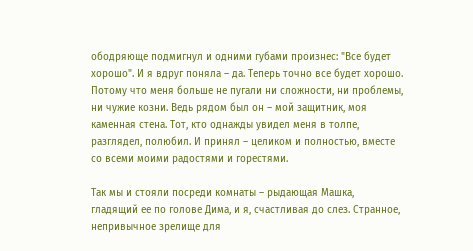ободряюще подмигнул и одними губами произнес: "Все будет хорошо". И я вдруг поняла – да. Теперь точно все будет хорошо. Потому что меня больше не пугали ни сложности, ни проблемы, ни чужие козни. Ведь рядом был он – мой защитник, моя каменная стена. Тот, кто однажды увидел меня в толпе, разглядел, полюбил. И принял – целиком и полностью, вместе со всеми моими радостями и горестями.

Так мы и стояли посреди комнаты – рыдающая Машка, гладящий ее по голове Дима, и я, счастливая до слез. Странное, непривычное зрелище для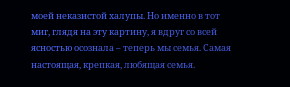моей неказистой халупы. Но именно в тот миг, глядя на эту картину, я вдруг со всей ясностью осознала – теперь мы семья. Самая настоящая, крепкая, любящая семья.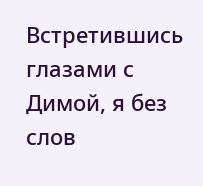Встретившись глазами с Димой, я без слов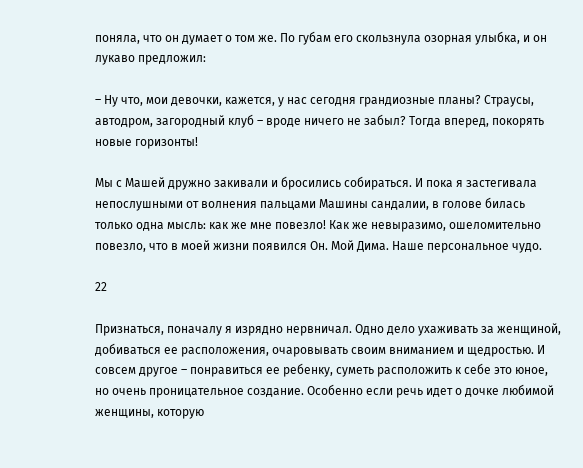поняла, что он думает о том же. По губам его скользнула озорная улыбка, и он лукаво предложил:

– Ну что, мои девочки, кажется, у нас сегодня грандиозные планы? Страусы, автодром, загородный клуб – вроде ничего не забыл? Тогда вперед, покорять новые горизонты!

Мы с Машей дружно закивали и бросились собираться. И пока я застегивала непослушными от волнения пальцами Машины сандалии, в голове билась только одна мысль: как же мне повезло! Как же невыразимо, ошеломительно повезло, что в моей жизни появился Он. Мой Дима. Наше персональное чудо.

22

Признаться, поначалу я изрядно нервничал. Одно дело ухаживать за женщиной, добиваться ее расположения, очаровывать своим вниманием и щедростью. И совсем другое – понравиться ее ребенку, суметь расположить к себе это юное, но очень проницательное создание. Особенно если речь идет о дочке любимой женщины, которую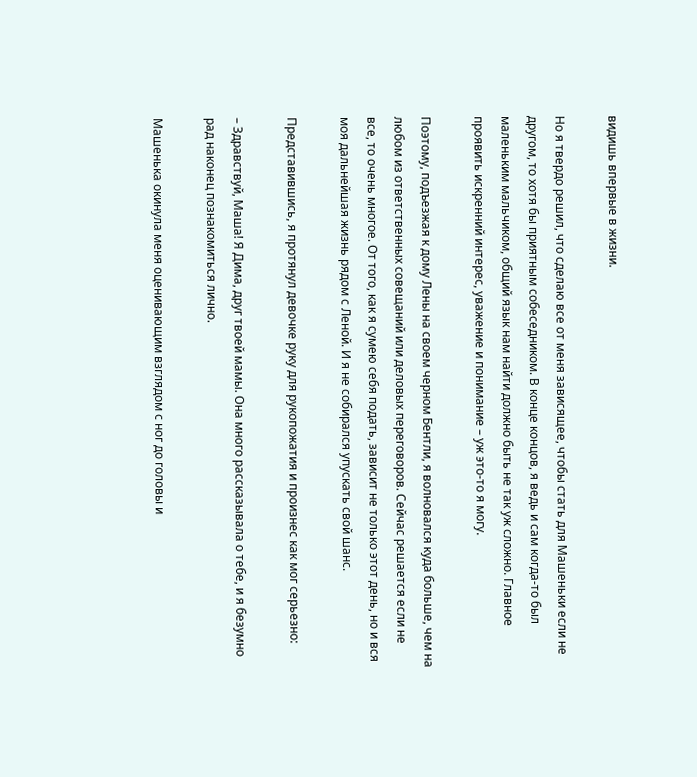видишь впервые в жизни.

Но я твердо решил, что сделаю все от меня зависящее, чтобы стать для Машеньки если не другом, то хотя бы приятным собеседником. В конце концов, я ведь и сам когда-то был маленьким мальчиком, общий язык нам найти должно быть не так уж сложно. Главное проявить искренний интерес, уважение и понимание – уж это-то я могу.

Поэтому, подъезжая к дому Лены на своем черном Бентли, я волновался куда больше, чем на любом из ответственных совещаний или деловых переговоров. Сейчас решается если не все, то очень многое. От того, как я сумею себя подать, зависит не только этот день, но и вся моя дальнейшая жизнь рядом с Леной. И я не собирался упускать свой шанс.

Представившись, я протянул девочке руку для рукопожатия и произнес как мог серьезно:

– Здравствуй, Маша! Я Дима, друг твоей мамы. Она много рассказывала о тебе, и я безумно рад наконец познакомиться лично.

Машенька окинула меня оценивающим взглядом с ног до головы и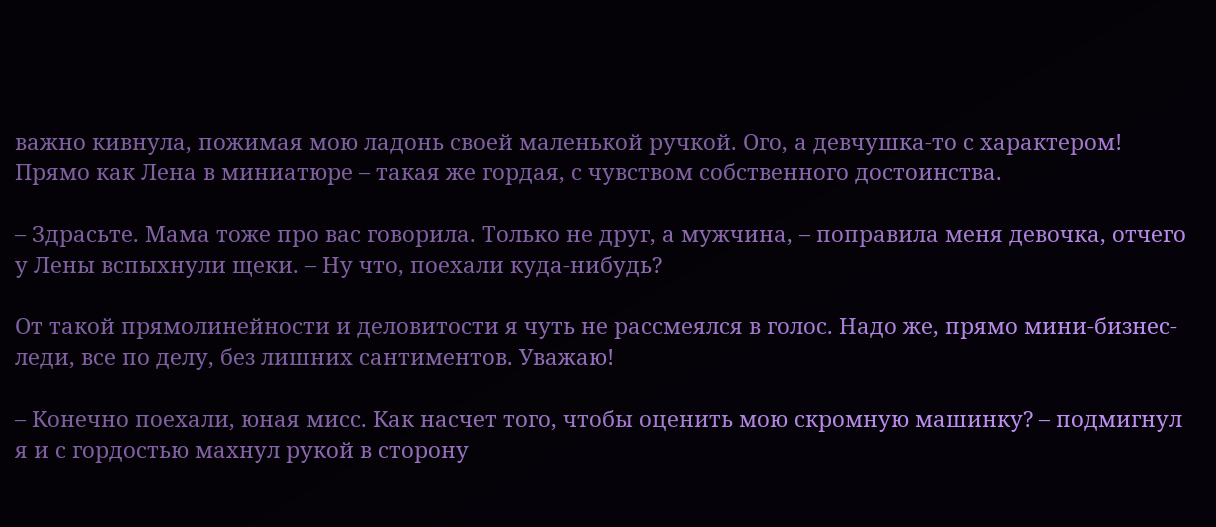важно кивнула, пожимая мою ладонь своей маленькой ручкой. Ого, а девчушка-то с характером! Прямо как Лена в миниатюре – такая же гордая, с чувством собственного достоинства.

– Здрасьте. Мама тоже про вас говорила. Только не друг, а мужчина, – поправила меня девочка, отчего у Лены вспыхнули щеки. – Ну что, поехали куда-нибудь?

От такой прямолинейности и деловитости я чуть не рассмеялся в голос. Надо же, прямо мини-бизнес-леди, все по делу, без лишних сантиментов. Уважаю!

– Конечно поехали, юная мисс. Как насчет того, чтобы оценить мою скромную машинку? – подмигнул я и с гордостью махнул рукой в сторону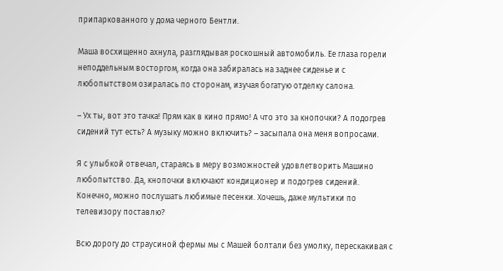припаркованного у дома черного Бентли.

Маша восхищенно ахнула, разглядывая роскошный автомобиль. Ее глаза горели неподдельным восторгом, когда она забиралась на заднее сиденье и с любопытством озиралась по сторонам, изучая богатую отделку салона.

– Ух ты, вот это тачка! Прям как в кино прямо! А что это за кнопочки? А подогрев сидений тут есть? А музыку можно включить? – засыпала она меня вопросами.

Я с улыбкой отвечал, стараясь в меру возможностей удовлетворить Машино любопытство. Да, кнопочки включают кондиционер и подогрев сидений. Конечно, можно послушать любимые песенки. Хочешь, даже мультики по телевизору поставлю?

Всю дорогу до страусиной фермы мы с Машей болтали без умолку, перескакивая с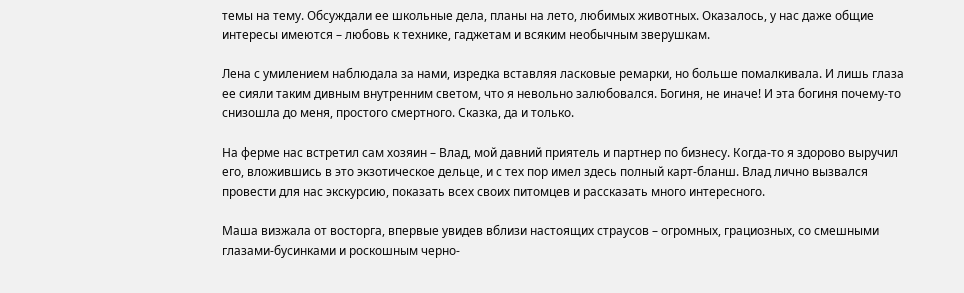темы на тему. Обсуждали ее школьные дела, планы на лето, любимых животных. Оказалось, у нас даже общие интересы имеются – любовь к технике, гаджетам и всяким необычным зверушкам.

Лена с умилением наблюдала за нами, изредка вставляя ласковые ремарки, но больше помалкивала. И лишь глаза ее сияли таким дивным внутренним светом, что я невольно залюбовался. Богиня, не иначе! И эта богиня почему-то снизошла до меня, простого смертного. Сказка, да и только.

На ферме нас встретил сам хозяин – Влад, мой давний приятель и партнер по бизнесу. Когда-то я здорово выручил его, вложившись в это экзотическое дельце, и с тех пор имел здесь полный карт-бланш. Влад лично вызвался провести для нас экскурсию, показать всех своих питомцев и рассказать много интересного.

Маша визжала от восторга, впервые увидев вблизи настоящих страусов – огромных, грациозных, со смешными глазами-бусинками и роскошным черно-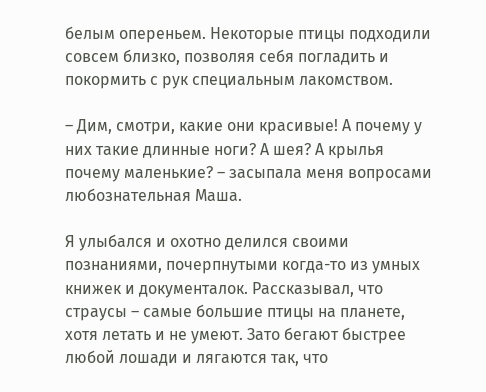белым опереньем. Некоторые птицы подходили совсем близко, позволяя себя погладить и покормить с рук специальным лакомством.

– Дим, смотри, какие они красивые! А почему у них такие длинные ноги? А шея? А крылья почему маленькие? – засыпала меня вопросами любознательная Маша.

Я улыбался и охотно делился своими познаниями, почерпнутыми когда-то из умных книжек и документалок. Рассказывал, что страусы – самые большие птицы на планете, хотя летать и не умеют. Зато бегают быстрее любой лошади и лягаются так, что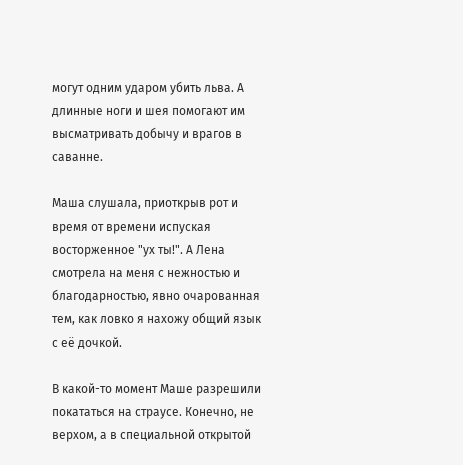могут одним ударом убить льва. А длинные ноги и шея помогают им высматривать добычу и врагов в саванне.

Маша слушала, приоткрыв рот и время от времени испуская восторженное "ух ты!". А Лена смотрела на меня с нежностью и благодарностью, явно очарованная тем, как ловко я нахожу общий язык с её дочкой.

В какой-то момент Маше разрешили покататься на страусе. Конечно, не верхом, а в специальной открытой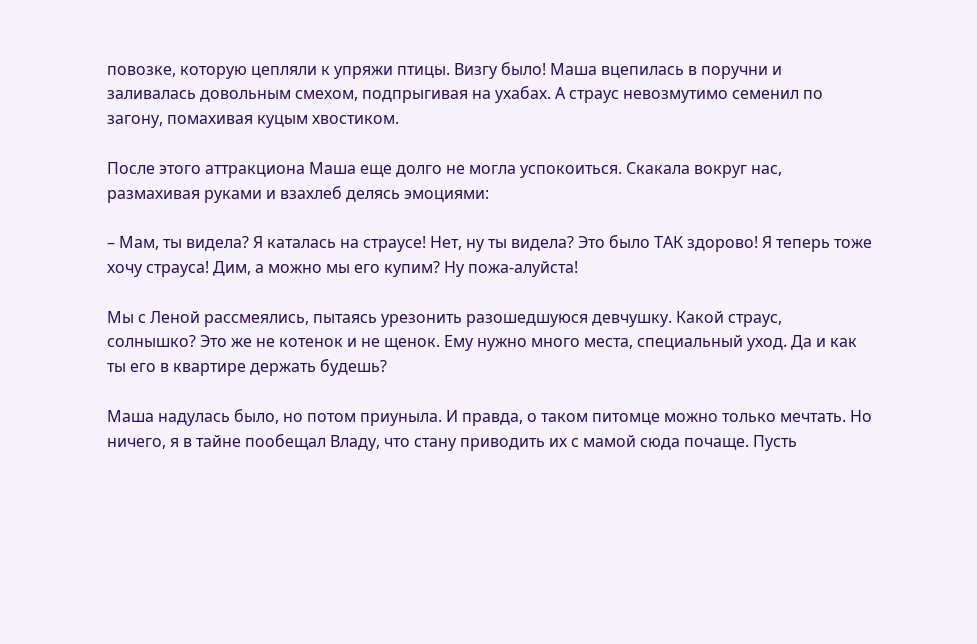повозке, которую цепляли к упряжи птицы. Визгу было! Маша вцепилась в поручни и заливалась довольным смехом, подпрыгивая на ухабах. А страус невозмутимо семенил по загону, помахивая куцым хвостиком.

После этого аттракциона Маша еще долго не могла успокоиться. Скакала вокруг нас, размахивая руками и взахлеб делясь эмоциями:

– Мам, ты видела? Я каталась на страусе! Нет, ну ты видела? Это было ТАК здорово! Я теперь тоже хочу страуса! Дим, а можно мы его купим? Ну пожа-алуйста!

Мы с Леной рассмеялись, пытаясь урезонить разошедшуюся девчушку. Какой страус, солнышко? Это же не котенок и не щенок. Ему нужно много места, специальный уход. Да и как ты его в квартире держать будешь?

Маша надулась было, но потом приуныла. И правда, о таком питомце можно только мечтать. Но ничего, я в тайне пообещал Владу, что стану приводить их с мамой сюда почаще. Пусть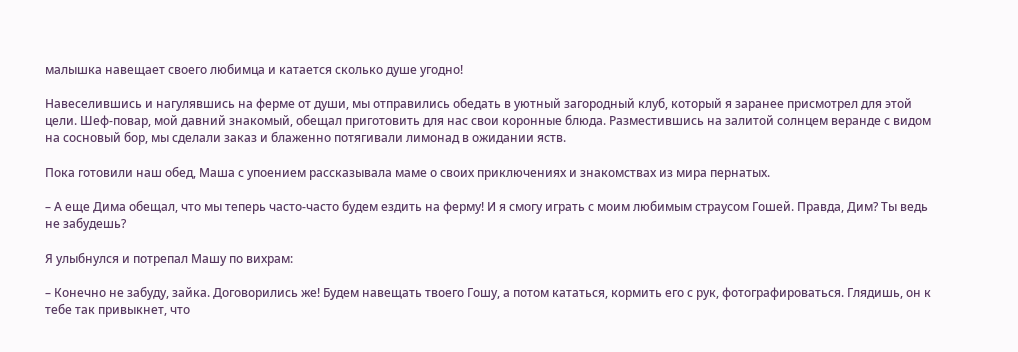малышка навещает своего любимца и катается сколько душе угодно!

Навеселившись и нагулявшись на ферме от души, мы отправились обедать в уютный загородный клуб, который я заранее присмотрел для этой цели. Шеф-повар, мой давний знакомый, обещал приготовить для нас свои коронные блюда. Разместившись на залитой солнцем веранде с видом на сосновый бор, мы сделали заказ и блаженно потягивали лимонад в ожидании яств.

Пока готовили наш обед, Маша с упоением рассказывала маме о своих приключениях и знакомствах из мира пернатых.

– А еще Дима обещал, что мы теперь часто-часто будем ездить на ферму! И я смогу играть с моим любимым страусом Гошей. Правда, Дим? Ты ведь не забудешь?

Я улыбнулся и потрепал Машу по вихрам:

– Конечно не забуду, зайка. Договорились же! Будем навещать твоего Гошу, а потом кататься, кормить его с рук, фотографироваться. Глядишь, он к тебе так привыкнет, что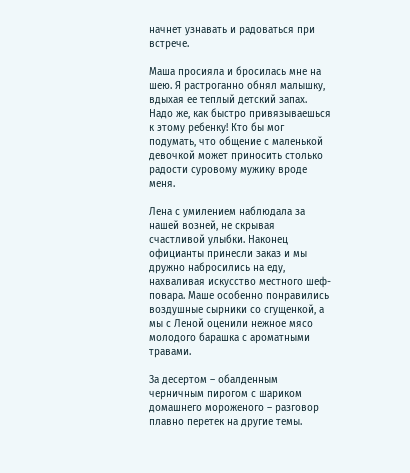начнет узнавать и радоваться при встрече.

Маша просияла и бросилась мне на шею. Я растроганно обнял малышку, вдыхая ее теплый детский запах. Надо же, как быстро привязываешься к этому ребенку! Кто бы мог подумать, что общение с маленькой девочкой может приносить столько радости суровому мужику вроде меня.

Лена с умилением наблюдала за нашей возней, не скрывая счастливой улыбки. Наконец официанты принесли заказ и мы дружно набросились на еду, нахваливая искусство местного шеф-повара. Маше особенно понравились воздушные сырники со сгущенкой, а мы с Леной оценили нежное мясо молодого барашка с ароматными травами.

За десертом – обалденным черничным пирогом с шариком домашнего мороженого – разговор плавно перетек на другие темы.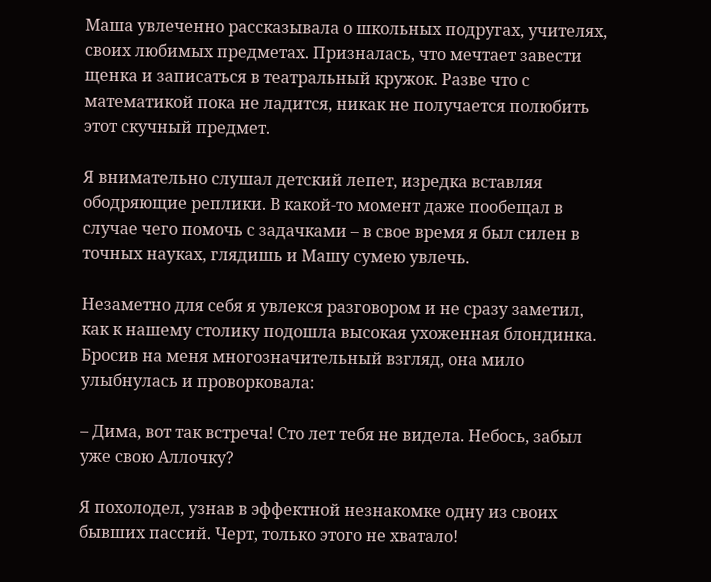Маша увлеченно рассказывала о школьных подругах, учителях, своих любимых предметах. Призналась, что мечтает завести щенка и записаться в театральный кружок. Разве что с математикой пока не ладится, никак не получается полюбить этот скучный предмет.

Я внимательно слушал детский лепет, изредка вставляя ободряющие реплики. В какой-то момент даже пообещал в случае чего помочь с задачками – в свое время я был силен в точных науках, глядишь и Машу сумею увлечь.

Незаметно для себя я увлекся разговором и не сразу заметил, как к нашему столику подошла высокая ухоженная блондинка. Бросив на меня многозначительный взгляд, она мило улыбнулась и проворковала:

– Дима, вот так встреча! Сто лет тебя не видела. Небось, забыл уже свою Аллочку?

Я похолодел, узнав в эффектной незнакомке одну из своих бывших пассий. Черт, только этого не хватало!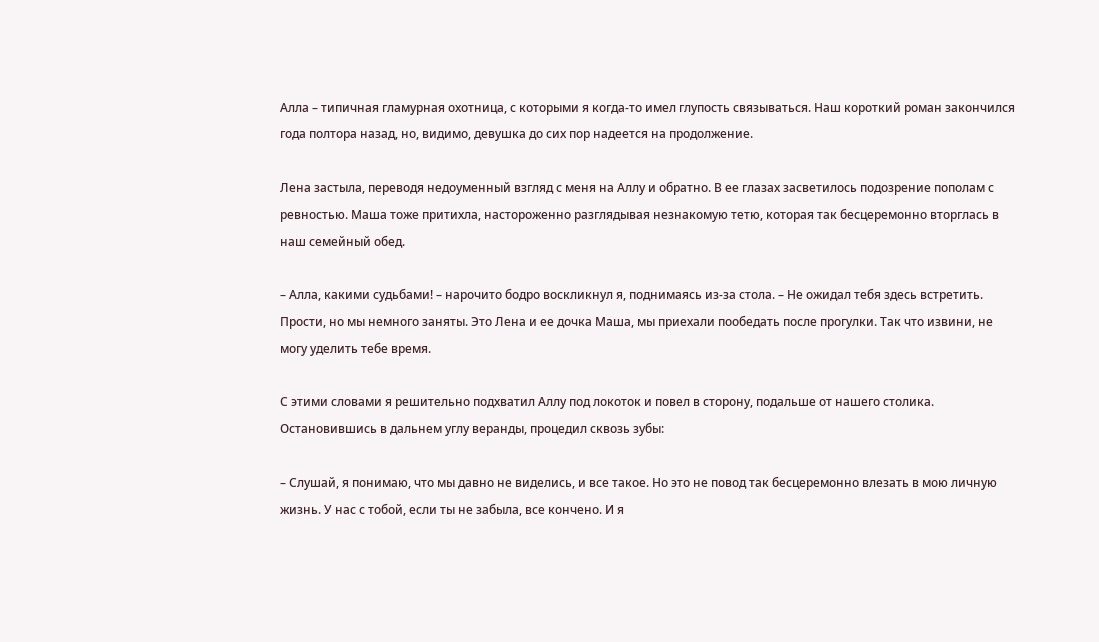Алла – типичная гламурная охотница, с которыми я когда-то имел глупость связываться. Наш короткий роман закончился года полтора назад, но, видимо, девушка до сих пор надеется на продолжение.

Лена застыла, переводя недоуменный взгляд с меня на Аллу и обратно. В ее глазах засветилось подозрение пополам с ревностью. Маша тоже притихла, настороженно разглядывая незнакомую тетю, которая так бесцеремонно вторглась в наш семейный обед.

– Алла, какими судьбами! – нарочито бодро воскликнул я, поднимаясь из-за стола. – Не ожидал тебя здесь встретить. Прости, но мы немного заняты. Это Лена и ее дочка Маша, мы приехали пообедать после прогулки. Так что извини, не могу уделить тебе время.

С этими словами я решительно подхватил Аллу под локоток и повел в сторону, подальше от нашего столика. Остановившись в дальнем углу веранды, процедил сквозь зубы:

– Слушай, я понимаю, что мы давно не виделись, и все такое. Но это не повод так бесцеремонно влезать в мою личную жизнь. У нас с тобой, если ты не забыла, все кончено. И я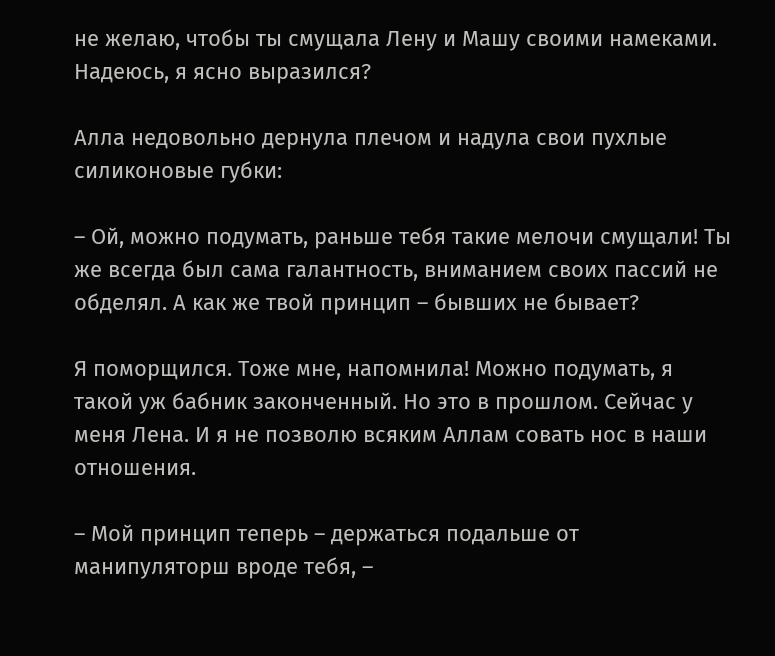не желаю, чтобы ты смущала Лену и Машу своими намеками. Надеюсь, я ясно выразился?

Алла недовольно дернула плечом и надула свои пухлые силиконовые губки:

– Ой, можно подумать, раньше тебя такие мелочи смущали! Ты же всегда был сама галантность, вниманием своих пассий не обделял. А как же твой принцип – бывших не бывает?

Я поморщился. Тоже мне, напомнила! Можно подумать, я такой уж бабник законченный. Но это в прошлом. Сейчас у меня Лена. И я не позволю всяким Аллам совать нос в наши отношения.

– Мой принцип теперь – держаться подальше от манипуляторш вроде тебя, –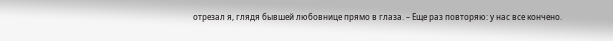отрезал я, глядя бывшей любовнице прямо в глаза. – Еще раз повторяю: у нас все кончено.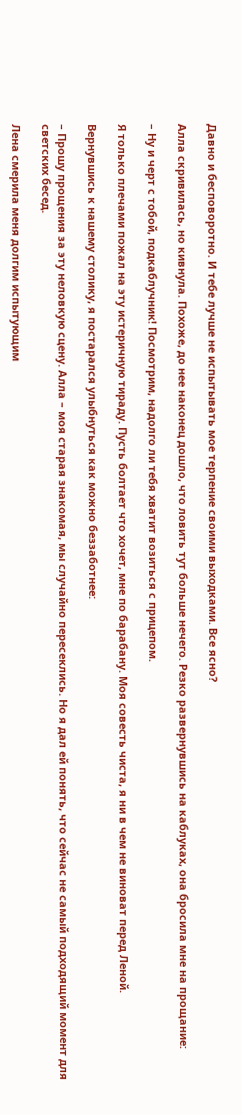Давно и бесповоротно. И тебе лучше не испытывать мое терпение своими выходками. Все ясно?

Алла скривилась, но кивнула. Похоже, до нее наконец дошло, что ловить тут больше нечего. Резко развернувшись на каблуках, она бросила мне на прощание:

– Ну и черт с тобой, подкаблучник! Посмотрим, надолго ли тебя хватит возиться с прицепом.

Я только плечами пожал на эту истеричную тираду. Пусть болтает что хочет, мне по барабану. Моя совесть чиста, я ни в чем не виноват перед Леной.

Вернувшись к нашему столику, я постарался улыбнуться как можно беззаботнее:

– Прошу прощения за эту неловкую сцену. Алла – моя старая знакомая, мы случайно пересеклись. Но я дал ей понять, что сейчас не самый подходящий момент для светских бесед.

Лена смерила меня долгим испытующим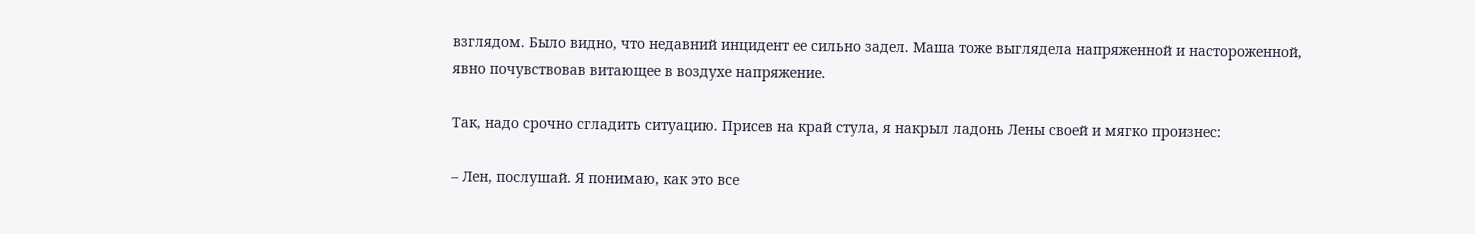взглядом. Было видно, что недавний инцидент ее сильно задел. Маша тоже выглядела напряженной и настороженной, явно почувствовав витающее в воздухе напряжение.

Так, надо срочно сгладить ситуацию. Присев на край стула, я накрыл ладонь Лены своей и мягко произнес:

– Лен, послушай. Я понимаю, как это все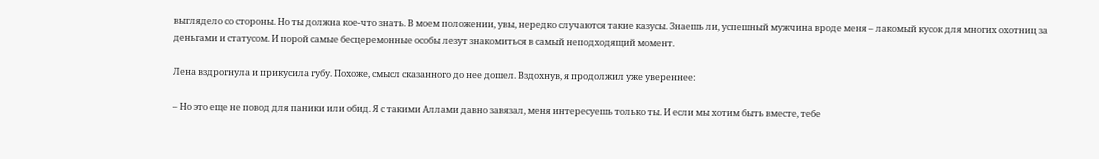выглядело со стороны. Но ты должна кое-что знать. В моем положении, увы, нередко случаются такие казусы. Знаешь ли, успешный мужчина вроде меня – лакомый кусок для многих охотниц за деньгами и статусом. И порой самые бесцеремонные особы лезут знакомиться в самый неподходящий момент.

Лена вздрогнула и прикусила губу. Похоже, смысл сказанного до нее дошел. Вздохнув, я продолжил уже увереннее:

– Но это еще не повод для паники или обид. Я с такими Аллами давно завязал, меня интересуешь только ты. И если мы хотим быть вместе, тебе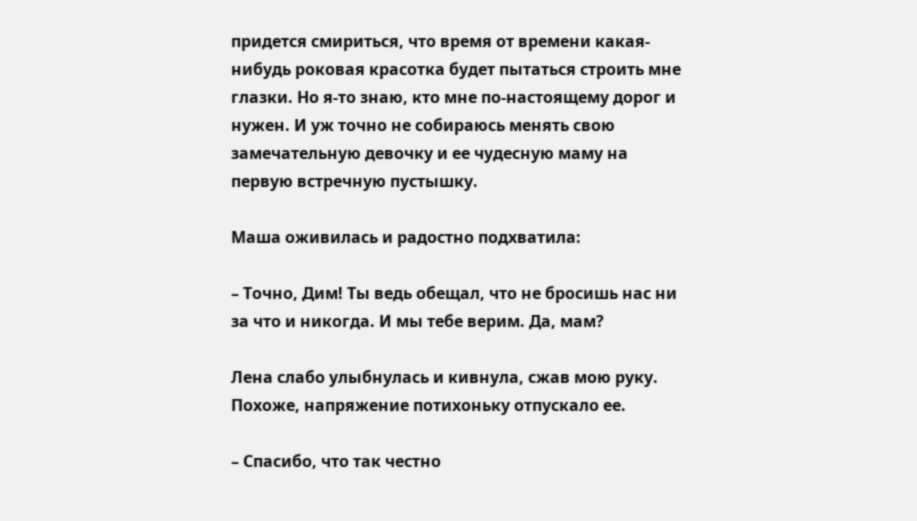придется смириться, что время от времени какая-нибудь роковая красотка будет пытаться строить мне глазки. Но я-то знаю, кто мне по-настоящему дорог и нужен. И уж точно не собираюсь менять свою замечательную девочку и ее чудесную маму на первую встречную пустышку.

Маша оживилась и радостно подхватила:

– Точно, Дим! Ты ведь обещал, что не бросишь нас ни за что и никогда. И мы тебе верим. Да, мам?

Лена слабо улыбнулась и кивнула, сжав мою руку. Похоже, напряжение потихоньку отпускало ее.

– Спасибо, что так честно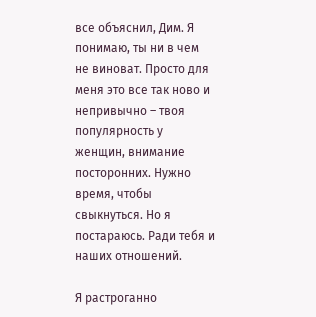все объяснил, Дим. Я понимаю, ты ни в чем не виноват. Просто для меня это все так ново и непривычно – твоя популярность у женщин, внимание посторонних. Нужно время, чтобы свыкнуться. Но я постараюсь. Ради тебя и наших отношений.

Я растроганно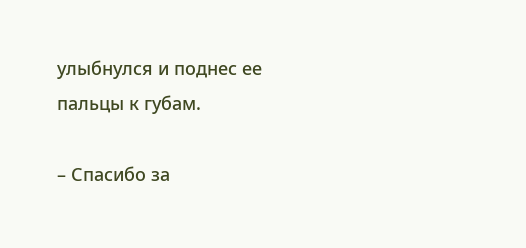улыбнулся и поднес ее пальцы к губам.

– Спасибо за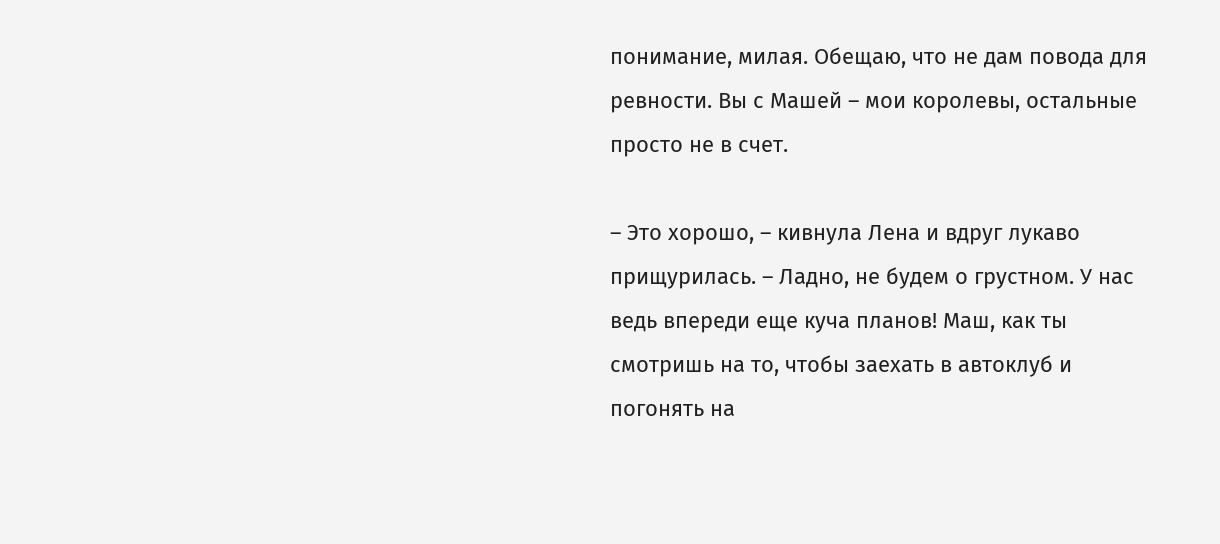понимание, милая. Обещаю, что не дам повода для ревности. Вы с Машей – мои королевы, остальные просто не в счет.

– Это хорошо, – кивнула Лена и вдруг лукаво прищурилась. – Ладно, не будем о грустном. У нас ведь впереди еще куча планов! Маш, как ты смотришь на то, чтобы заехать в автоклуб и погонять на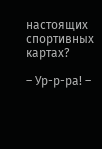настоящих спортивных картах?

– Ур-р-ра! –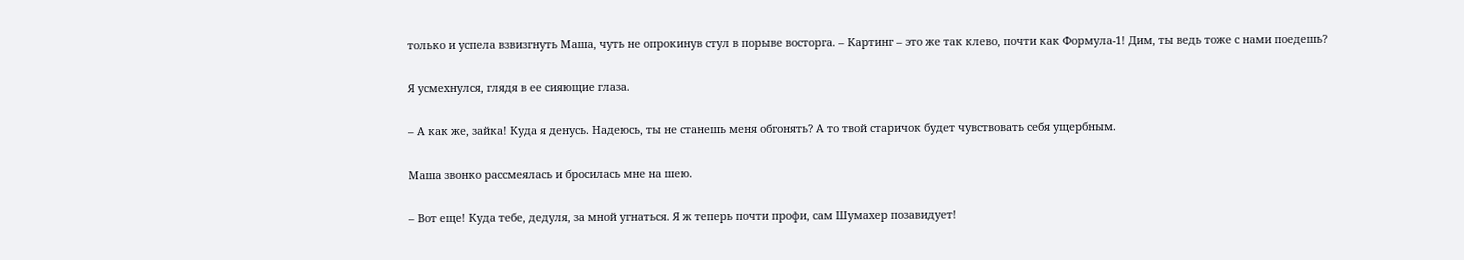только и успела взвизгнуть Маша, чуть не опрокинув стул в порыве восторга. – Картинг – это же так клево, почти как Формула-1! Дим, ты ведь тоже с нами поедешь?

Я усмехнулся, глядя в ее сияющие глаза.

– А как же, зайка! Куда я денусь. Надеюсь, ты не станешь меня обгонять? А то твой старичок будет чувствовать себя ущербным.

Маша звонко рассмеялась и бросилась мне на шею.

– Вот еще! Куда тебе, дедуля, за мной угнаться. Я ж теперь почти профи, сам Шумахер позавидует!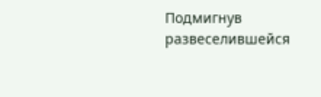Подмигнув развеселившейся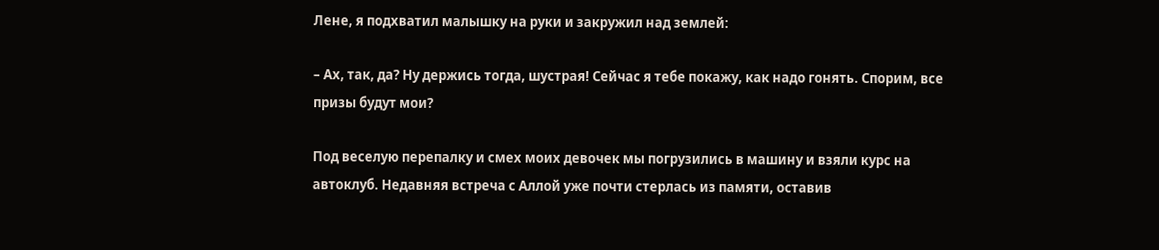Лене, я подхватил малышку на руки и закружил над землей:

– Ах, так, да? Ну держись тогда, шустрая! Сейчас я тебе покажу, как надо гонять. Спорим, все призы будут мои?

Под веселую перепалку и смех моих девочек мы погрузились в машину и взяли курс на автоклуб. Недавняя встреча с Аллой уже почти стерлась из памяти, оставив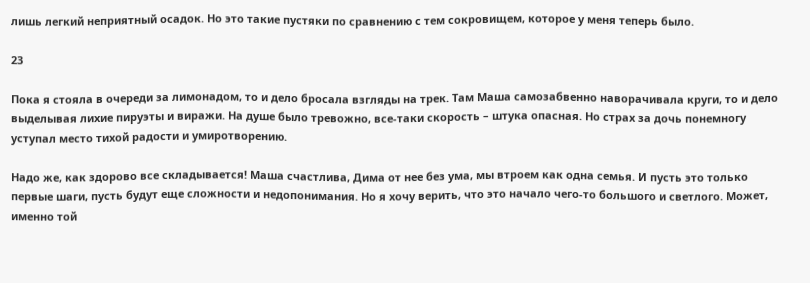лишь легкий неприятный осадок. Но это такие пустяки по сравнению с тем сокровищем, которое у меня теперь было.

23

Пока я стояла в очереди за лимонадом, то и дело бросала взгляды на трек. Там Маша самозабвенно наворачивала круги, то и дело выделывая лихие пируэты и виражи. На душе было тревожно, все-таки скорость – штука опасная. Но страх за дочь понемногу уступал место тихой радости и умиротворению.

Надо же, как здорово все складывается! Маша счастлива, Дима от нее без ума, мы втроем как одна семья. И пусть это только первые шаги, пусть будут еще сложности и недопонимания. Но я хочу верить, что это начало чего-то большого и светлого. Может, именно той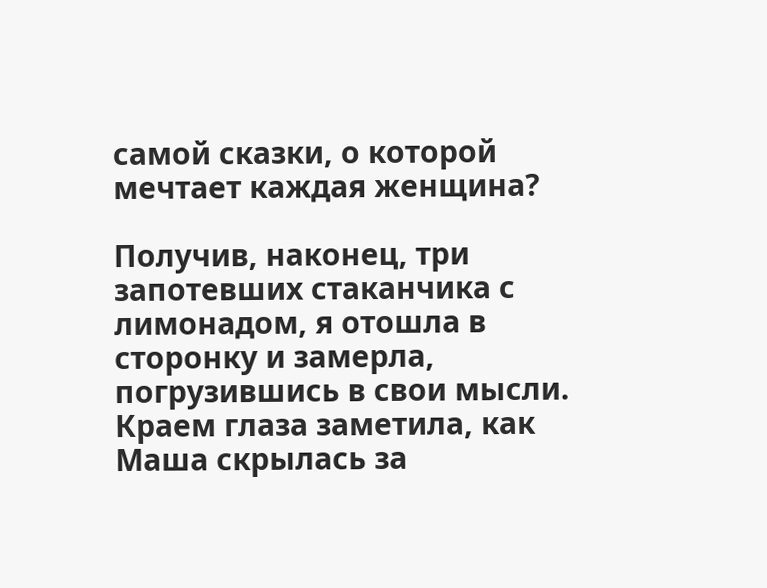самой сказки, о которой мечтает каждая женщина?

Получив, наконец, три запотевших стаканчика с лимонадом, я отошла в сторонку и замерла, погрузившись в свои мысли. Краем глаза заметила, как Маша скрылась за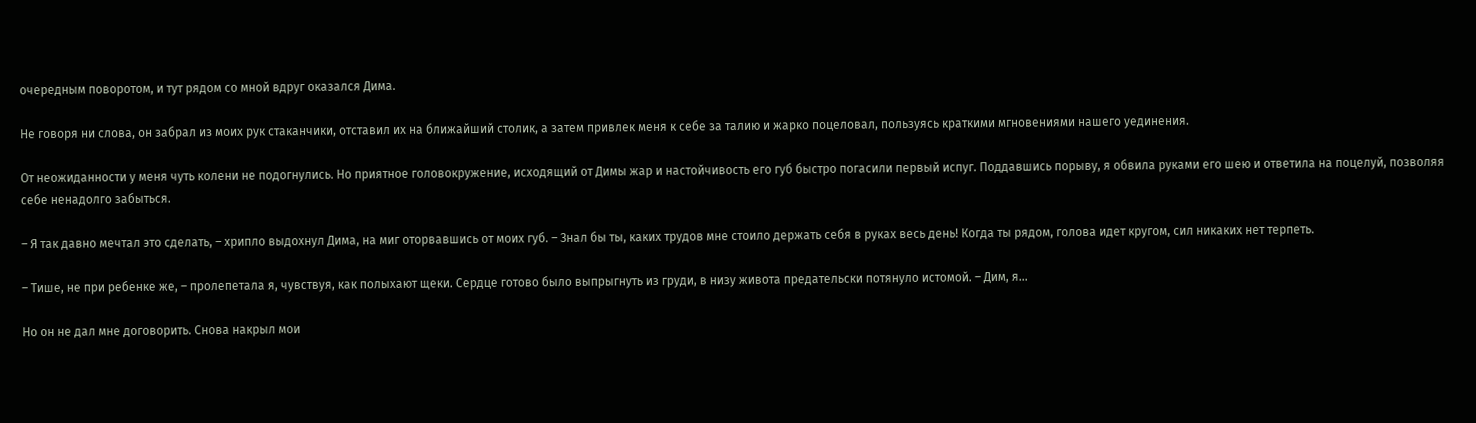очередным поворотом, и тут рядом со мной вдруг оказался Дима.

Не говоря ни слова, он забрал из моих рук стаканчики, отставил их на ближайший столик, а затем привлек меня к себе за талию и жарко поцеловал, пользуясь краткими мгновениями нашего уединения.

От неожиданности у меня чуть колени не подогнулись. Но приятное головокружение, исходящий от Димы жар и настойчивость его губ быстро погасили первый испуг. Поддавшись порыву, я обвила руками его шею и ответила на поцелуй, позволяя себе ненадолго забыться.

– Я так давно мечтал это сделать, – хрипло выдохнул Дима, на миг оторвавшись от моих губ. – Знал бы ты, каких трудов мне стоило держать себя в руках весь день! Когда ты рядом, голова идет кругом, сил никаких нет терпеть.

– Тише, не при ребенке же, – пролепетала я, чувствуя, как полыхают щеки. Сердце готово было выпрыгнуть из груди, в низу живота предательски потянуло истомой. – Дим, я…

Но он не дал мне договорить. Снова накрыл мои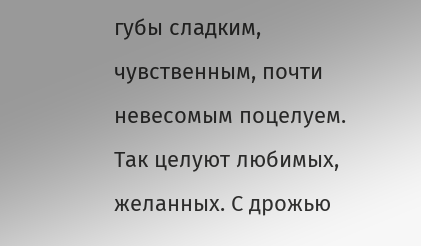губы сладким, чувственным, почти невесомым поцелуем. Так целуют любимых, желанных. С дрожью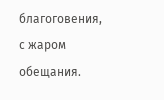благоговения, с жаром обещания.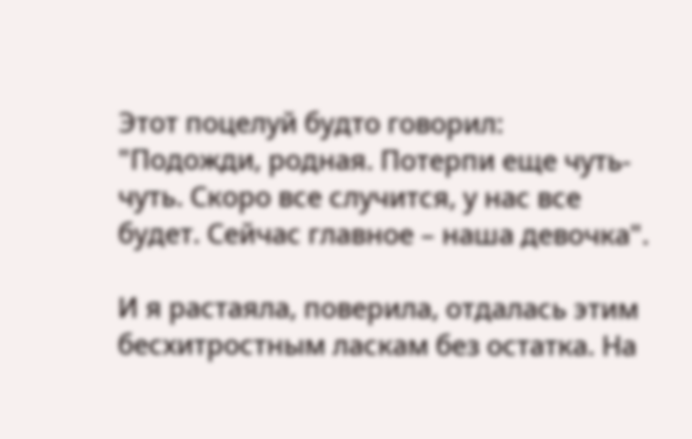Этот поцелуй будто говорил: "Подожди, родная. Потерпи еще чуть-чуть. Скоро все случится, у нас все будет. Сейчас главное – наша девочка".

И я растаяла, поверила, отдалась этим бесхитростным ласкам без остатка. На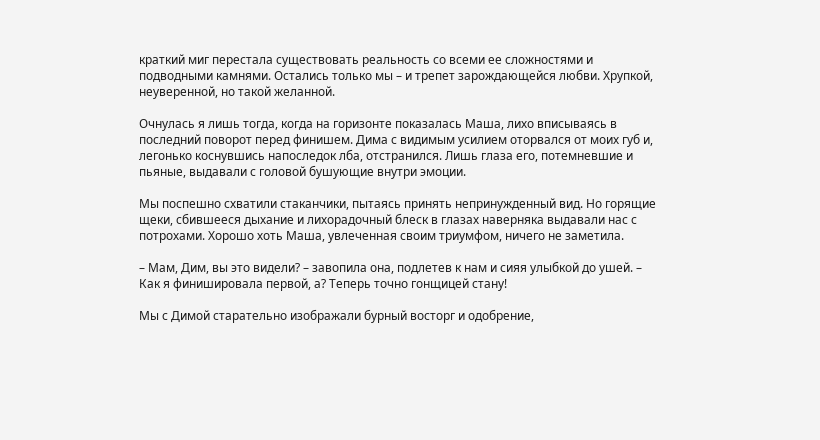краткий миг перестала существовать реальность со всеми ее сложностями и подводными камнями. Остались только мы – и трепет зарождающейся любви. Хрупкой, неуверенной, но такой желанной.

Очнулась я лишь тогда, когда на горизонте показалась Маша, лихо вписываясь в последний поворот перед финишем. Дима с видимым усилием оторвался от моих губ и, легонько коснувшись напоследок лба, отстранился. Лишь глаза его, потемневшие и пьяные, выдавали с головой бушующие внутри эмоции.

Мы поспешно схватили стаканчики, пытаясь принять непринужденный вид. Но горящие щеки, сбившееся дыхание и лихорадочный блеск в глазах наверняка выдавали нас с потрохами. Хорошо хоть Маша, увлеченная своим триумфом, ничего не заметила.

– Мам, Дим, вы это видели? – завопила она, подлетев к нам и сияя улыбкой до ушей. – Как я финишировала первой, а? Теперь точно гонщицей стану!

Мы с Димой старательно изображали бурный восторг и одобрение,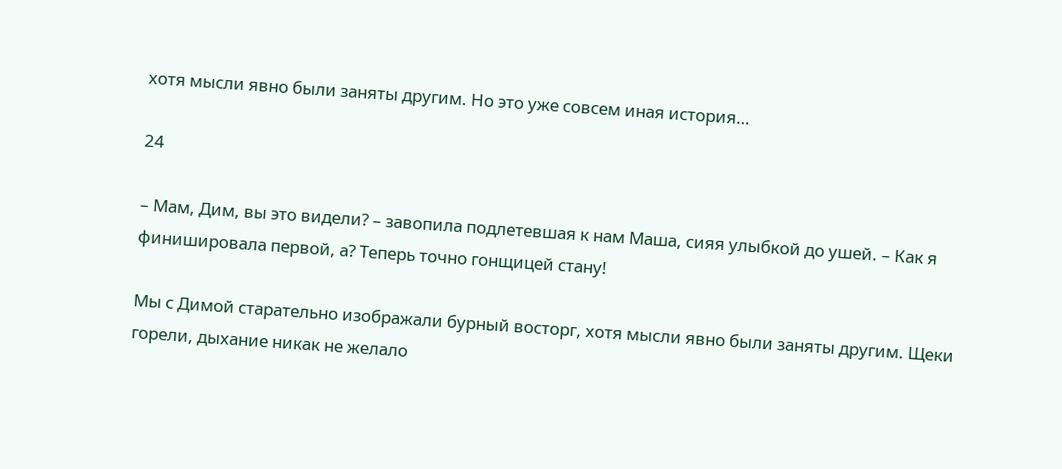хотя мысли явно были заняты другим. Но это уже совсем иная история…

24

– Мам, Дим, вы это видели? – завопила подлетевшая к нам Маша, сияя улыбкой до ушей. – Как я финишировала первой, а? Теперь точно гонщицей стану!

Мы с Димой старательно изображали бурный восторг, хотя мысли явно были заняты другим. Щеки горели, дыхание никак не желало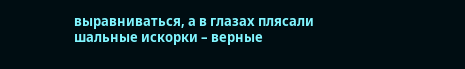выравниваться, а в глазах плясали шальные искорки – верные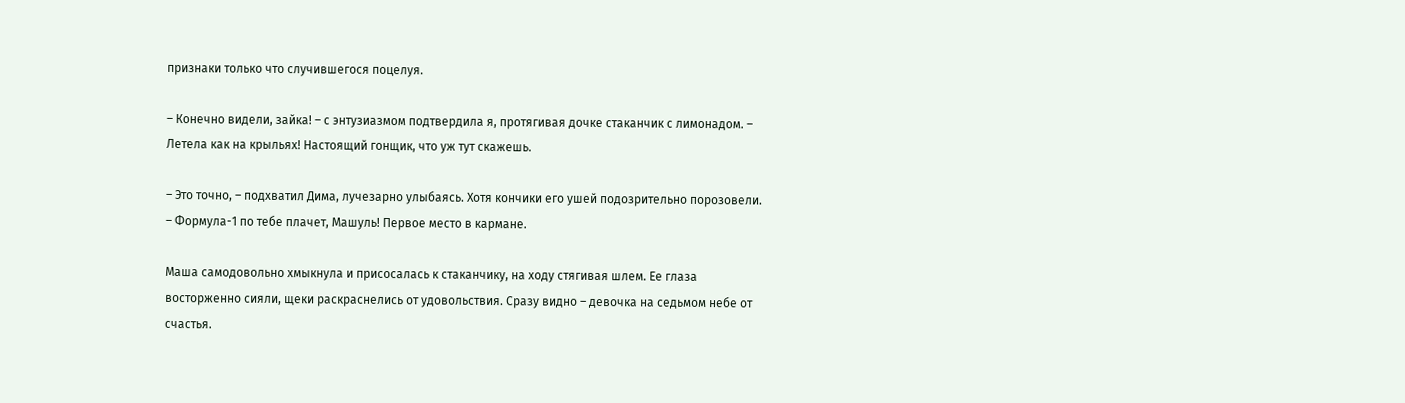признаки только что случившегося поцелуя.

– Конечно видели, зайка! – с энтузиазмом подтвердила я, протягивая дочке стаканчик с лимонадом. – Летела как на крыльях! Настоящий гонщик, что уж тут скажешь.

– Это точно, – подхватил Дима, лучезарно улыбаясь. Хотя кончики его ушей подозрительно порозовели. – Формула-1 по тебе плачет, Машуль! Первое место в кармане.

Маша самодовольно хмыкнула и присосалась к стаканчику, на ходу стягивая шлем. Ее глаза восторженно сияли, щеки раскраснелись от удовольствия. Сразу видно – девочка на седьмом небе от счастья.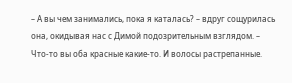– А вы чем занимались, пока я каталась? – вдруг сощурилась она, окидывая нас с Димой подозрительным взглядом. – Что-то вы оба красные какие-то. И волосы растрепанные.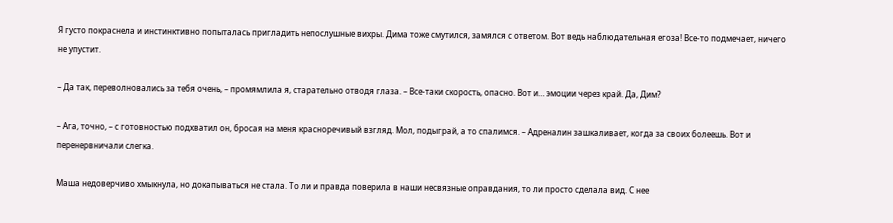Я густо покраснела и инстинктивно попыталась пригладить непослушные вихры. Дима тоже смутился, замялся с ответом. Вот ведь наблюдательная егоза! Все-то подмечает, ничего не упустит.

– Да так, переволновались за тебя очень, – промямлила я, старательно отводя глаза. – Все-таки скорость, опасно. Вот и… эмоции через край. Да, Дим?

– Ага, точно, – с готовностью подхватил он, бросая на меня красноречивый взгляд. Мол, подыграй, а то спалимся. – Адреналин зашкаливает, когда за своих болеешь. Вот и перенервничали слегка.

Маша недоверчиво хмыкнула, но докапываться не стала. То ли и правда поверила в наши несвязные оправдания, то ли просто сделала вид. С нее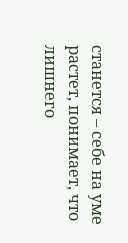станется – себе на уме растет, понимает, что лишнего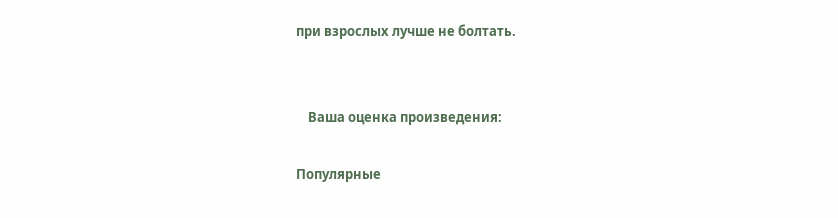при взрослых лучше не болтать.


    Ваша оценка произведения:

Популярные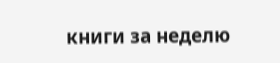книги за неделю